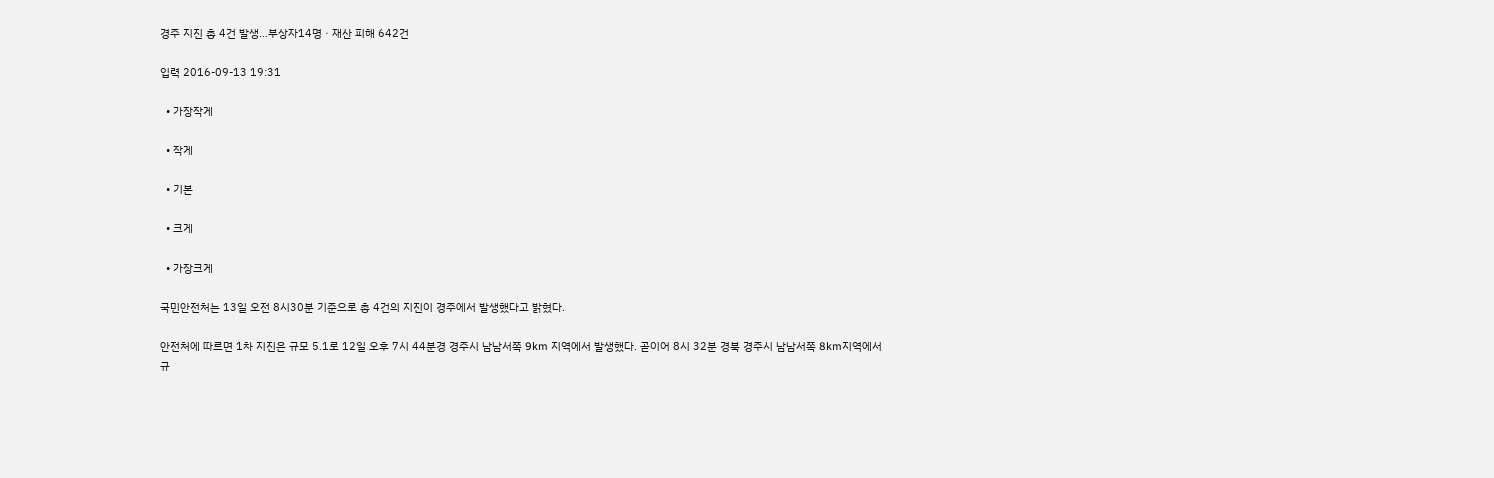경주 지진 총 4건 발생…부상자14명ㆍ재산 피해 642건

입력 2016-09-13 19:31

  • 가장작게

  • 작게

  • 기본

  • 크게

  • 가장크게

국민안전처는 13일 오전 8시30분 기준으로 총 4건의 지진이 경주에서 발생했다고 밝혔다.

안전처에 따르면 1차 지진은 규모 5.1로 12일 오후 7시 44분경 경주시 남남서쪽 9km 지역에서 발생했다. 곧이어 8시 32분 경북 경주시 남남서쪽 8km지역에서 규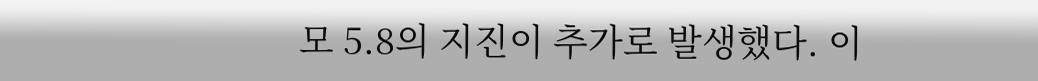모 5.8의 지진이 추가로 발생했다. 이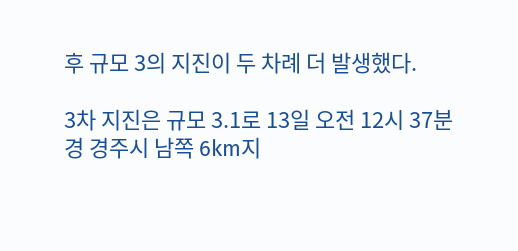후 규모 3의 지진이 두 차례 더 발생했다.

3차 지진은 규모 3.1로 13일 오전 12시 37분경 경주시 남쪽 6km지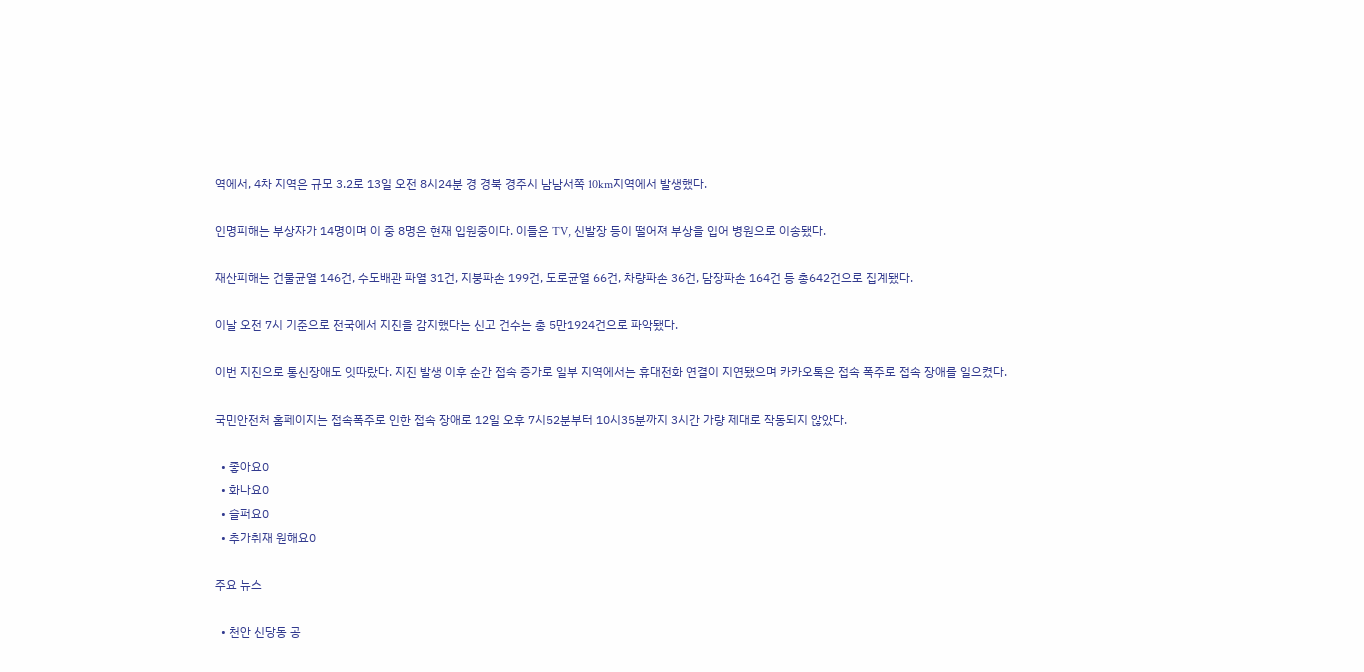역에서, 4차 지역은 규모 3.2로 13일 오전 8시24분 경 경북 경주시 남남서쪽 10km지역에서 발생했다.

인명피해는 부상자가 14명이며 이 중 8명은 현재 입원중이다. 이들은 TV, 신발장 등이 떨어져 부상을 입어 병원으로 이송됐다.

재산피해는 건물균열 146건, 수도배관 파열 31건, 지붕파손 199건, 도로균열 66건, 차량파손 36건, 담장파손 164건 등 총642건으로 집계됐다.

이날 오전 7시 기준으로 전국에서 지진을 감지했다는 신고 건수는 총 5만1924건으로 파악됐다.

이번 지진으로 통신장애도 잇따랐다. 지진 발생 이후 순간 접속 증가로 일부 지역에서는 휴대전화 연결이 지연됐으며 카카오톡은 접속 폭주로 접속 장애를 일으켰다.

국민안전처 홈페이지는 접속폭주로 인한 접속 장애로 12일 오후 7시52분부터 10시35분까지 3시간 가량 제대로 작동되지 않았다.

  • 좋아요0
  • 화나요0
  • 슬퍼요0
  • 추가취재 원해요0

주요 뉴스

  • 천안 신당동 공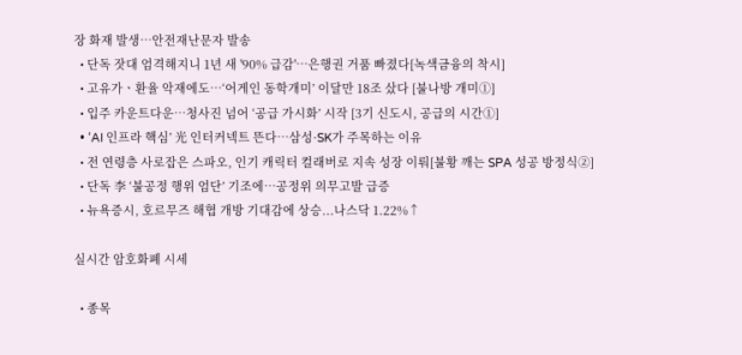장 화재 발생…안전재난문자 발송
  • 단독 잣대 엄격해지니 1년 새 '90% 급감'…은행권 거품 빠졌다[녹색금융의 착시]
  • 고유가ㆍ환율 악재에도…‘어게인 동학개미’ 이달만 18조 샀다 [불나방 개미①]
  • 입주 카운트다운…청사진 넘어 ‘공급 가시화’ 시작 [3기 신도시, 공급의 시간①]
  • ‘AI 인프라 핵심’ 光 인터커넥트 뜬다…삼성·SK가 주목하는 이유
  • 전 연령층 사로잡은 스파오, 인기 캐릭터 컬래버로 지속 성장 이뤄[불황 깨는 SPA 성공 방정식②]
  • 단독 李 ‘불공정 행위 엄단’ 기조에…공정위 의무고발 급증
  • 뉴욕증시, 호르무즈 해협 개방 기대감에 상승...나스닥 1.22%↑

실시간 암호화폐 시세

  • 종목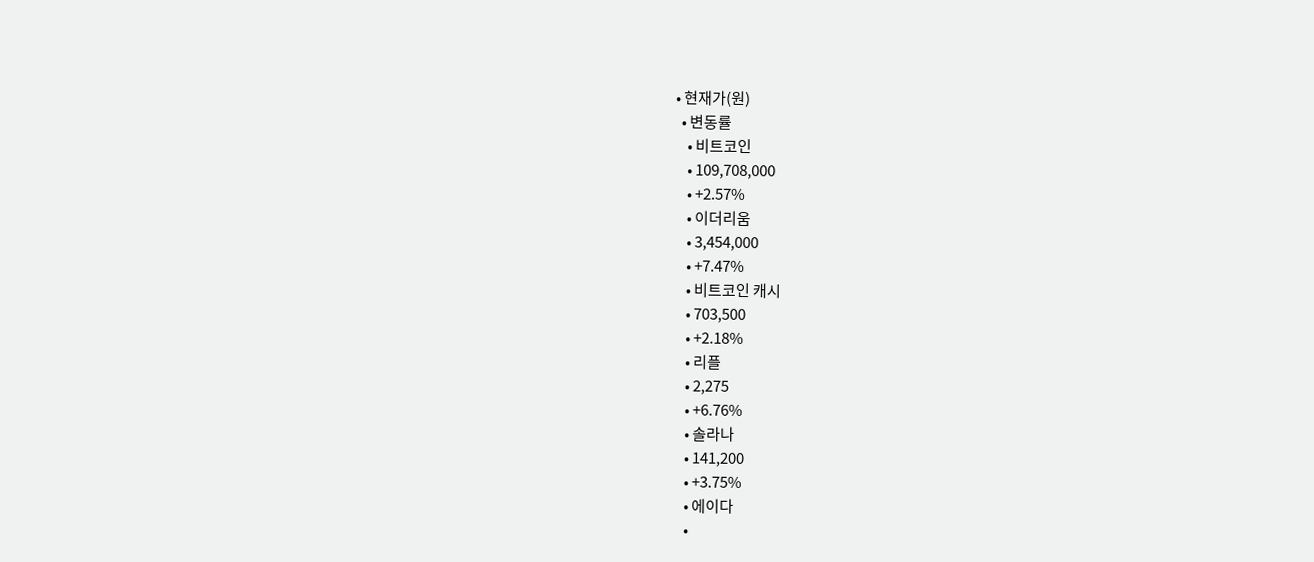• 현재가(원)
  • 변동률
    • 비트코인
    • 109,708,000
    • +2.57%
    • 이더리움
    • 3,454,000
    • +7.47%
    • 비트코인 캐시
    • 703,500
    • +2.18%
    • 리플
    • 2,275
    • +6.76%
    • 솔라나
    • 141,200
    • +3.75%
    • 에이다
    •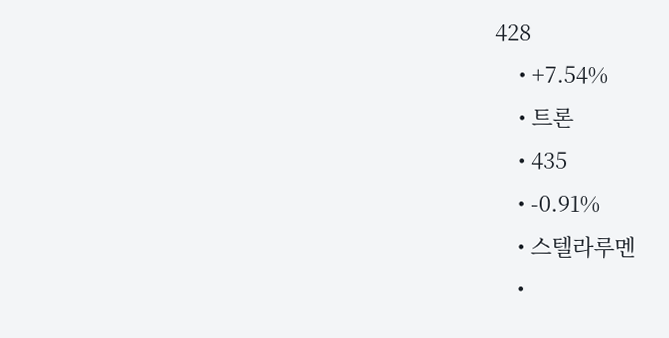428
    • +7.54%
    • 트론
    • 435
    • -0.91%
    • 스텔라루멘
    •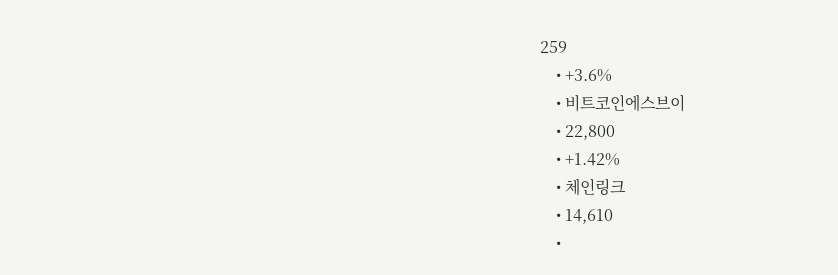259
    • +3.6%
    • 비트코인에스브이
    • 22,800
    • +1.42%
    • 체인링크
    • 14,610
    •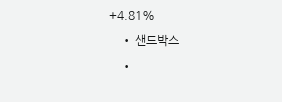+4.81%
    • 샌드박스
    •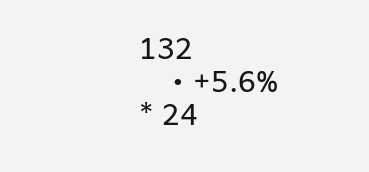132
    • +5.6%
* 24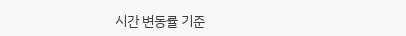시간 변동률 기준